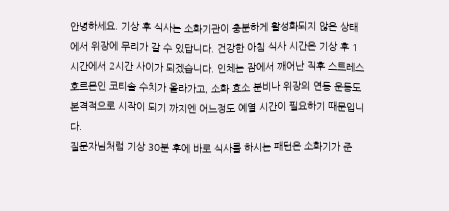안녕하세요. 기상 후 식사는 소화기관이 충분하게 활성화되지 않은 상태에서 위장에 무리가 갈 수 있답니다. 건강한 아침 식사 시간은 기상 후 1시간에서 2시간 사이가 되겠습니다. 인체는 잠에서 깨어난 직후 스트레스 호르몬인 코티솔 수치가 올라가고, 소화 효소 분비나 위장의 연동 운동도 본격적으로 시작이 되기 까지엔 어느정도 예열 시간이 필요하기 때문입니다.
질문자님처럼 기상 30분 후에 바로 식사를 하시는 패턴은 소화기가 준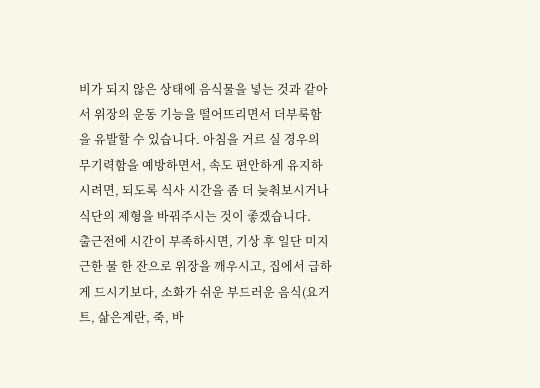비가 되지 않은 상태에 음식물을 넣는 것과 같아서 위장의 운동 기능을 떨어뜨리면서 더부룩함을 유발할 수 있습니다. 아침을 거르 실 경우의 무기력함을 예방하면서, 속도 편안하게 유지하시려면, 되도록 식사 시간을 좀 더 늦춰보시거나 식단의 제형을 바꿔주시는 것이 좋겠습니다.
출근전에 시간이 부족하시면, 기상 후 일단 미지근한 물 한 잔으로 위장을 깨우시고, 집에서 급하게 드시기보다, 소화가 쉬운 부드러운 음식(요거트, 삶은계란, 죽, 바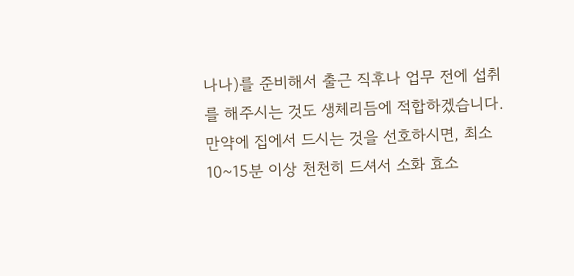나나)를 준비해서 출근 직후나 업무 전에 섭취를 해주시는 것도 생체리듬에 적합하겠습니다. 만약에 집에서 드시는 것을 선호하시면, 최소 10~15분 이상 천천히 드셔서 소화 효소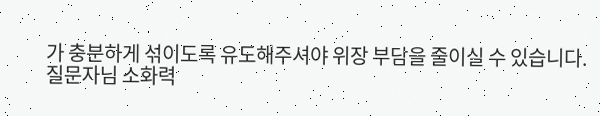가 충분하게 섞이도록 유도해주셔야 위장 부담을 줄이실 수 있습니다.
질문자님 소화력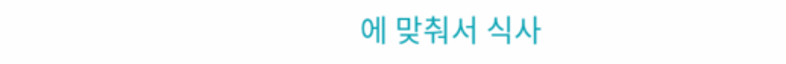에 맞춰서 식사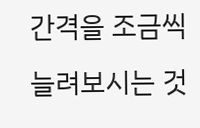간격을 조금씩 늘려보시는 것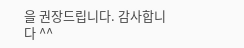을 권장드립니다. 감사합니다 ^^